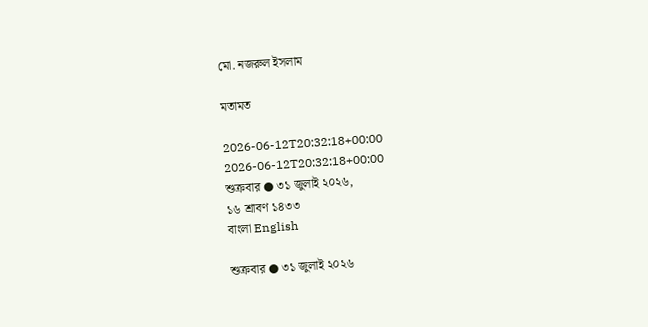মো. নজরুল ইসলাম

মতামত

2026-06-12T20:32:18+00:00
2026-06-12T20:32:18+00:00
শুক্রবার ● ৩১ জুলাই ২০২৬,
১৬ শ্রাবণ ১৪৩৩
বাংলা English

শুক্রবার ● ৩১ জুলাই ২০২৬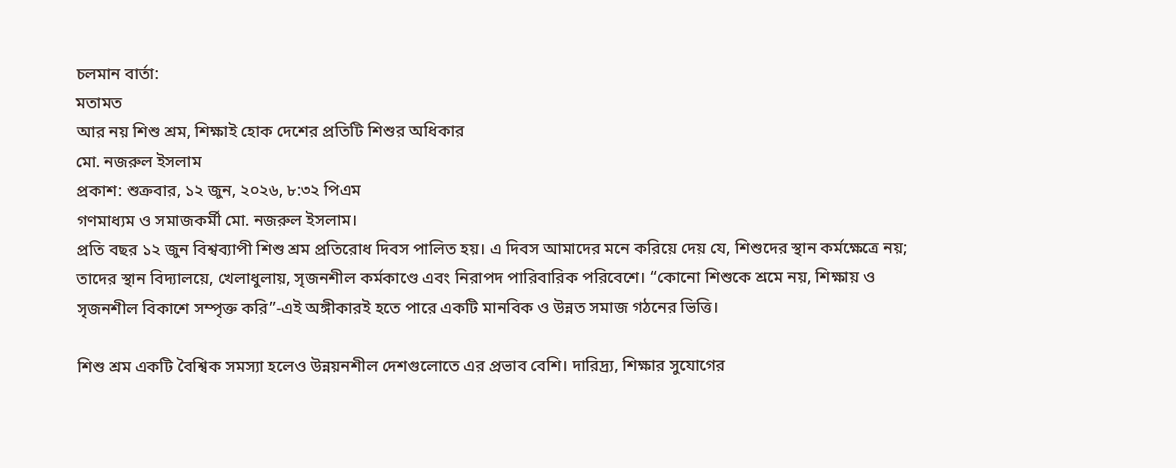চলমান বার্তা:
মতামত
আর নয় শিশু শ্রম, শিক্ষাই হোক দেশের প্রতিটি শিশুর অধিকার
মো. নজরুল ইসলাম
প্রকাশ: শুক্রবার, ১২ জুন, ২০২৬, ৮:৩২ পিএম
গণমাধ্যম ও সমাজকর্মী মো. নজরুল ইসলাম।
প্রতি বছর ১২ জুন বিশ্বব্যাপী শিশু শ্রম প্রতিরোধ দিবস পালিত হয়। এ দিবস আমাদের মনে করিয়ে দেয় যে, শিশুদের স্থান কর্মক্ষেত্রে নয়; তাদের স্থান বিদ্যালয়ে, খেলাধুলায়, সৃজনশীল কর্মকাণ্ডে এবং নিরাপদ পারিবারিক পরিবেশে। “কোনো শিশুকে শ্রমে নয়, শিক্ষায় ও সৃজনশীল বিকাশে সম্পৃক্ত করি”-এই অঙ্গীকারই হতে পারে একটি মানবিক ও উন্নত সমাজ গঠনের ভিত্তি।

শিশু শ্রম একটি বৈশ্বিক সমস্যা হলেও উন্নয়নশীল দেশগুলোতে এর প্রভাব বেশি। দারিদ্র্য, শিক্ষার সুযোগের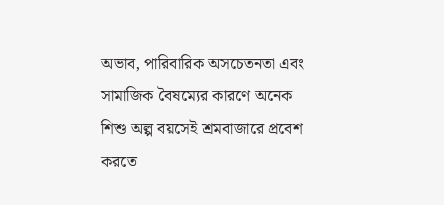অভাব, পারিবারিক অসচেতনতা এবং সামাজিক বৈষম্যের কারণে অনেক শিশু অল্প বয়সেই শ্রমবাজারে প্রবেশ করতে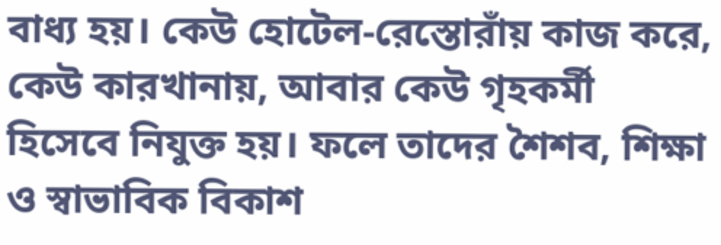বাধ্য হয়। কেউ হোটেল-রেস্তোরাঁয় কাজ করে, কেউ কারখানায়, আবার কেউ গৃহকর্মী হিসেবে নিযুক্ত হয়। ফলে তাদের শৈশব, শিক্ষা ও স্বাভাবিক বিকাশ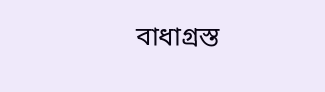বাধাগ্রস্ত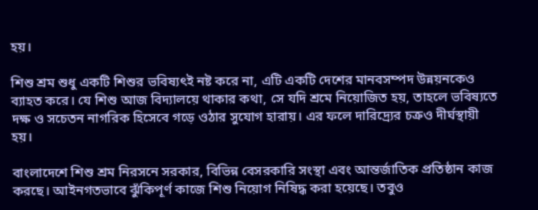হয়।

শিশু শ্রম শুধু একটি শিশুর ভবিষ্যৎই নষ্ট করে না, এটি একটি দেশের মানবসম্পদ উন্নয়নকেও ব্যাহত করে। যে শিশু আজ বিদ্যালয়ে থাকার কথা, সে যদি শ্রমে নিয়োজিত হয়, তাহলে ভবিষ্যতে দক্ষ ও সচেতন নাগরিক হিসেবে গড়ে ওঠার সুযোগ হারায়। এর ফলে দারিদ্র্যের চক্রও দীর্ঘস্থায়ী হয়।

বাংলাদেশে শিশু শ্রম নিরসনে সরকার, বিভিন্ন বেসরকারি সংস্থা এবং আন্তর্জাতিক প্রতিষ্ঠান কাজ করছে। আইনগতভাবে ঝুঁকিপূর্ণ কাজে শিশু নিয়োগ নিষিদ্ধ করা হয়েছে। তবুও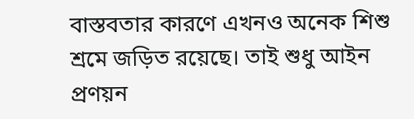বাস্তবতার কারণে এখনও অনেক শিশু শ্রমে জড়িত রয়েছে। তাই শুধু আইন প্রণয়ন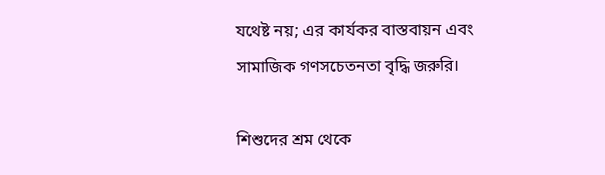যথেষ্ট নয়; এর কার্যকর বাস্তবায়ন এবং সামাজিক গণসচেতনতা বৃদ্ধি জরুরি।

শিশুদের শ্রম থেকে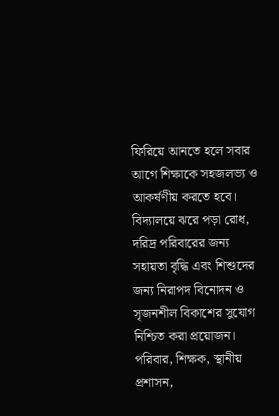ফিরিয়ে আনতে হলে সবার আগে শিক্ষাকে সহজলভ্য ও আকর্ষণীয় করতে হবে। বিদ্যালয়ে ঝরে পড়া রোধ, দরিদ্র পরিবারের জন্য সহায়তা বৃদ্ধি এবং শিশুদের জন্য নিরাপদ বিনোদন ও সৃজনশীল বিকাশের সুযোগ নিশ্চিত করা প্রয়োজন। পরিবার, শিক্ষক, স্থানীয় প্রশাসন,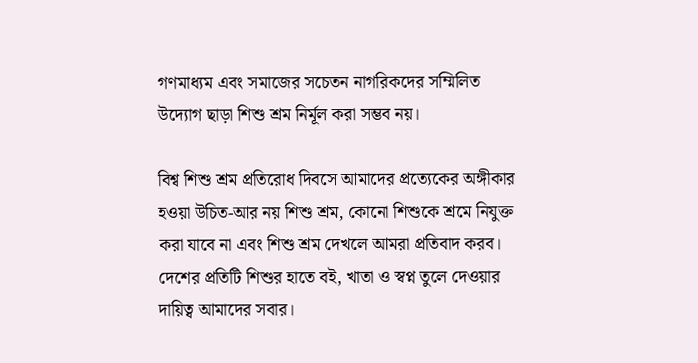গণমাধ্যম এবং সমাজের সচেতন নাগরিকদের সম্মিলিত উদ্যোগ ছাড়া শিশু শ্রম নির্মূল করা সম্ভব নয়।

বিশ্ব শিশু শ্রম প্রতিরোধ দিবসে আমাদের প্রত্যেকের অঙ্গীকার হওয়া উচিত-আর নয় শিশু শ্রম, কোনো শিশুকে শ্রমে নিযুক্ত করা যাবে না এবং শিশু শ্রম দেখলে আমরা প্রতিবাদ করব। দেশের প্রতিটি শিশুর হাতে বই, খাতা ও স্বপ্ন তুলে দেওয়ার দায়িত্ব আমাদের সবার।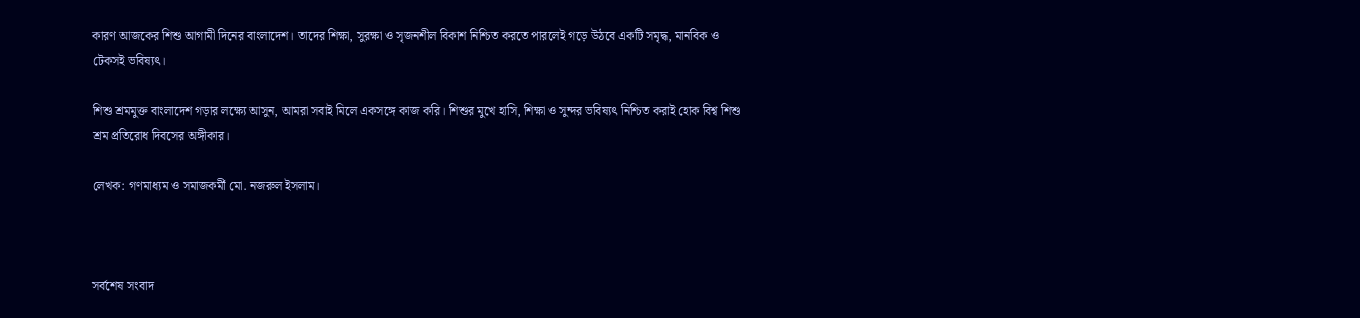কারণ আজকের শিশু আগামী দিনের বাংলাদেশ। তাদের শিক্ষা, সুরক্ষা ও সৃজনশীল বিকাশ নিশ্চিত করতে পারলেই গড়ে উঠবে একটি সমৃদ্ধ, মানবিক ও টেকসই ভবিষ্যৎ।

শিশু শ্রমমুক্ত বাংলাদেশ গড়ার লক্ষ্যে আসুন, আমরা সবাই মিলে একসঙ্গে কাজ করি। শিশুর মুখে হাসি, শিক্ষা ও সুন্দর ভবিষ্যৎ নিশ্চিত করাই হোক বিশ্ব শিশু শ্রম প্রতিরোধ দিবসের অঙ্গীকার।

লেখক: গণমাধ্যম ও সমাজকর্মী মো. নজরুল ইসলাম।



সর্বশেষ সংবাদ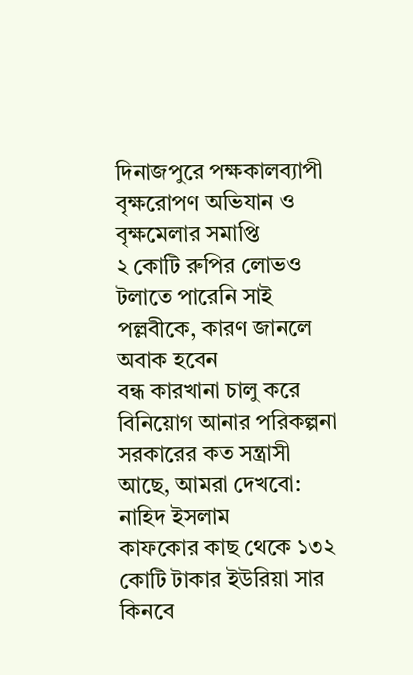দিনাজপুরে পক্ষকালব্যাপী বৃক্ষরোপণ অভিযান ও বৃক্ষমেলার সমাপ্তি
২ কোটি রুপির লোভও টলাতে পারেনি সাই পল্লবীকে, কারণ জানলে অবাক হবেন
বন্ধ কারখানা চালু করে বিনিয়োগ আনার পরিকল্পনা
সরকারের কত সন্ত্রাসী আছে, আমরা দেখবো: নাহিদ ইসলাম
কাফকোর কাছ থেকে ১৩২ কোটি টাকার ইউরিয়া সার কিনবে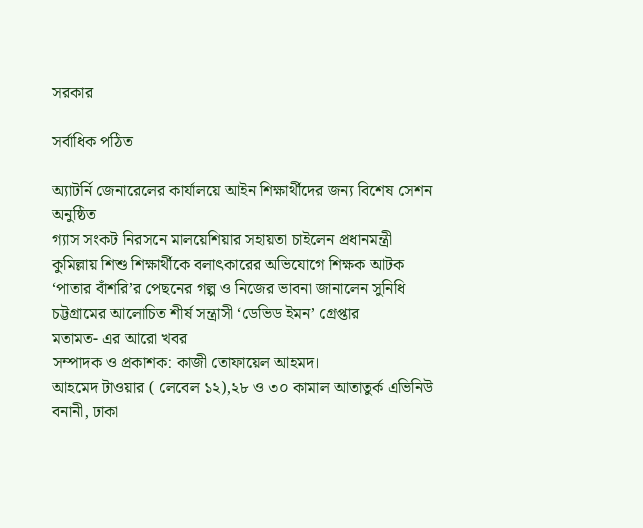সরকার

সর্বাধিক পঠিত

অ্যাটর্নি জেনারেলের কার্যালয়ে আইন শিক্ষার্থীদের জন্য বিশেষ সেশন অনুষ্ঠিত
গ্যাস সংকট নিরসনে মালয়েশিয়ার সহায়তা চাইলেন প্রধানমন্ত্রী
কুমিল্লায় শিশু শিক্ষার্থীকে বলাৎকারের অভিযোগে শিক্ষক আটক
‘পাতার বাঁশরি’র পেছনের গল্প ও নিজের ভাবনা জানালেন সুনিধি
চট্টগ্রামের আলোচিত শীর্ষ সন্ত্রাসী ‘ডেভিড ইমন’ গ্রেপ্তার
মতামত- এর আরো খবর
সম্পাদক ও প্রকাশক: কাজী তোফায়েল আহমদ।
আহমেদ টাওয়ার ( লেবেল ১২),২৮ ও ৩০ কামাল আতাতুর্ক এভিনিউ
বনানী, ঢাকা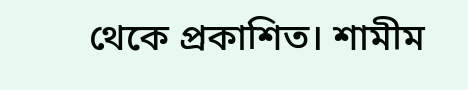থেকে প্রকাশিত। শামীম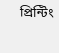প্রিন্টিং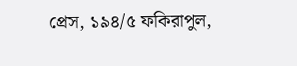প্রেস, ১৯৪/৫ ফকিরাপুল,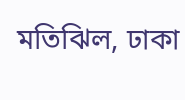মতিঝিল, ঢাকা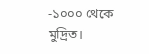-১০০০ থেকে মুদ্রিত।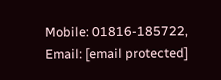Mobile: 01816-185722, Email: [email protected]